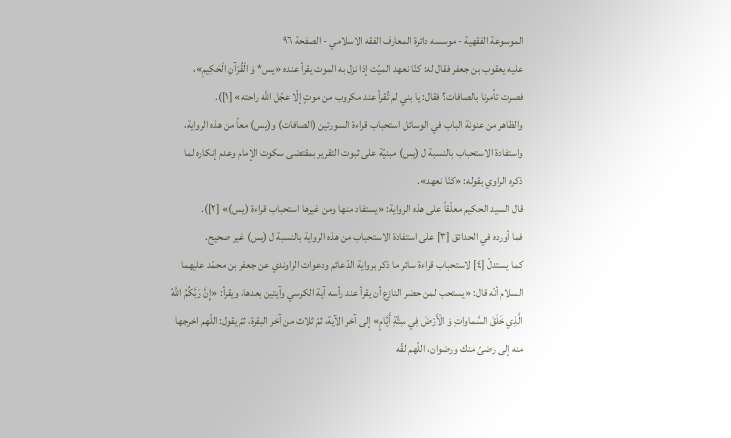الموسوعة الفقهية - موسسه دائرة المعارف الفقه الاسلامي - الصفحة ٩٦
عليه يعقوب بن جعفر فقال له: كنّا نعهد الميّت إذا نزل به الموت يقرأ عنده «يس* وَ الْقُرْآنِ الْحَكِيمِ»، فصرت تأمرنا بالصافات؟ فقال: يا بني لم تُقرأ عند مكروب من موتٍ إلّا عجّل اللَّه راحته» [١]).
والظاهر من عنونة الباب في الوسائل استحباب قراءة السورتين (الصافات) و(يس) معاً من هذه الرواية، واستفادة الاستحباب بالنسبة ل (يس) مبنيّة على ثبوت التقرير بمقتضى سكوت الإمام وعدم إنكاره لما ذكره الراوي بقوله: «كنّا نعهد».
قال السيد الحكيم معلّقاً على هذه الرواية: «يستفاد منها ومن غيرها استحباب قراءة (يس)» [٢]).
فما أورده في الحدائق [٣] على استفادة الاستحباب من هذه الرواية بالنسبة ل (يس) غير صحيح.
كما يستدلّ [٤] لاستحباب قراءة سائر ما ذكر برواية الدّعائم ودعوات الراوندي عن جعفر بن محمّد عليهما السلام أنّه قال: «يستحب لمن حضر النازع أن يقرأ عند رأسه آية الكرسي وآيتين بعدها، ويقرأ: «إِنَّ رَبَّكُمُ اللَّهُ الَّذِي خَلَقَ السَّماواتِ وَ الْأَرْضَ فِي سِتَّةِ أَيَّامٍ» إلى آخر الآية، ثمّ ثلاث من آخر البقرة، ثمّ يقول: اللّهم اخرجها منه إلى رضىً منك ورضوان، اللّهم لقّه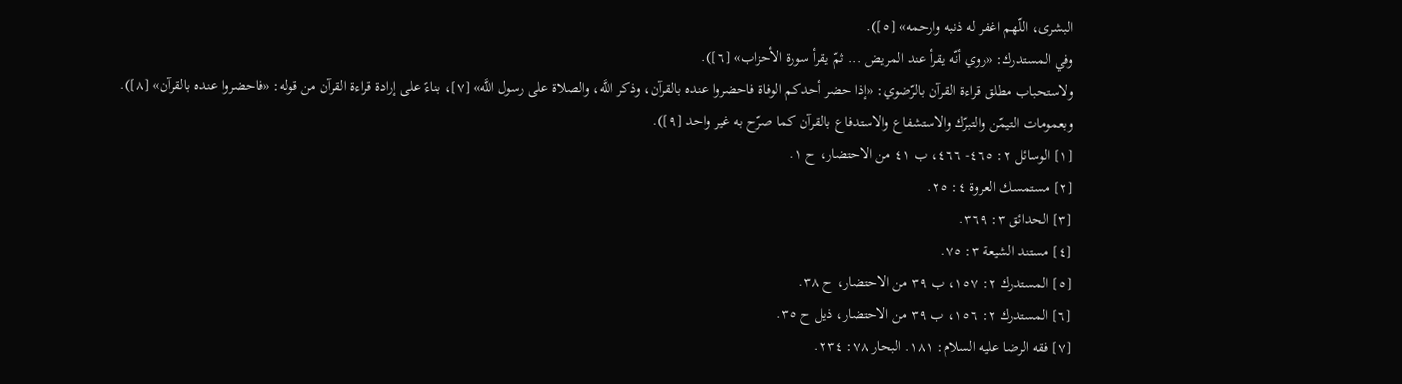البشرى، اللّهم اغفر له ذنبه وارحمه» [٥]).
وفي المستدرك: «روي أنّه يقرأ عند المريض ... ثمّ يقرأ سورة الأحزاب» [٦]).
ولاستحباب مطلق قراءة القرآن بالرّضوي: «إذا حضر أحدكم الوفاة فاحضروا عنده بالقرآن، وذكر اللَّه، والصلاة على رسول اللَّه» [٧]، بناءً على إرادة قراءة القرآن من قوله: «فاحضروا عنده بالقرآن» [٨]).
وبعمومات التيمّن والتبرّك والاستشفاع والاستدفاع بالقرآن كما صرّح به غير واحد [٩]).
[١] الوسائل ٢: ٤٦٥- ٤٦٦، ب ٤١ من الاحتضار، ح ١.
[٢] مستمسك العروة ٤: ٢٥.
[٣] الحدائق ٣: ٣٦٩.
[٤] مستند الشيعة ٣: ٧٥.
[٥] المستدرك ٢: ١٥٧، ب ٣٩ من الاحتضار، ح ٣٨.
[٦] المستدرك ٢: ١٥٦، ب ٣٩ من الاحتضار، ذيل ح ٣٥.
[٧] فقه الرضا عليه السلام: ١٨١. البحار ٧٨: ٢٣٤.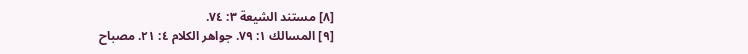[٨] مستند الشيعة ٣: ٧٤.
[٩] المسالك ١: ٧٩. جواهر الكلام ٤: ٢١. مصباح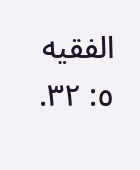الفقيه ٥: ٣٢.